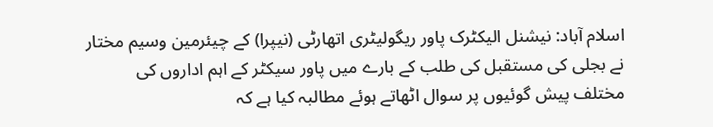اسلام آباد: نیشنل الیکٹرک پاور ریگولیٹری اتھارٹی (نیپرا) کے چیئرمین وسیم مختار نے بجلی کی مستقبل کی طلب کے بارے میں پاور سیکٹر کے اہم اداروں کی مختلف پیش گوئیوں پر سوال اٹھاتے ہوئے مطالبہ کیا ہے کہ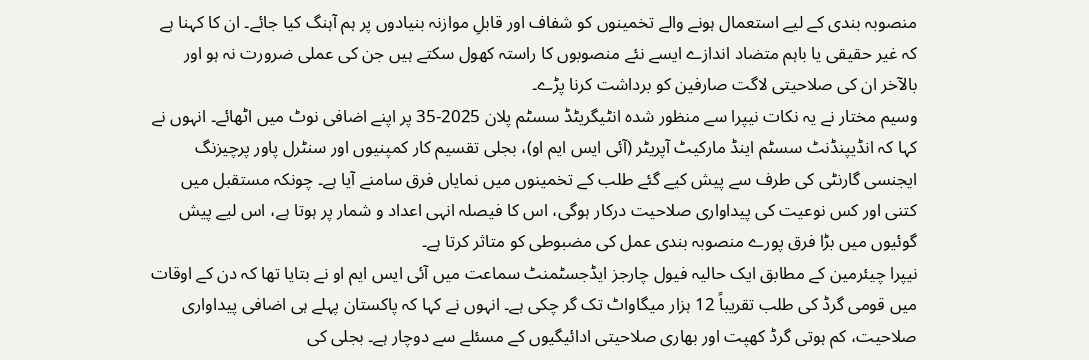منصوبہ بندی کے لیے استعمال ہونے والے تخمینوں کو شفاف اور قابلِ موازنہ بنیادوں پر ہم آہنگ کیا جائے۔ ان کا کہنا ہے کہ غیر حقیقی یا باہم متضاد اندازے ایسے نئے منصوبوں کا راستہ کھول سکتے ہیں جن کی عملی ضرورت نہ ہو اور بالآخر ان کی صلاحیتی لاگت صارفین کو برداشت کرنا پڑے۔
وسیم مختار نے یہ نکات نیپرا سے منظور شدہ انٹیگریٹڈ سسٹم پلان 2025-35 پر اپنے اضافی نوٹ میں اٹھائے۔ انہوں نے کہا کہ انڈیپنڈنٹ سسٹم اینڈ مارکیٹ آپریٹر (آئی ایس ایم او)، بجلی تقسیم کار کمپنیوں اور سنٹرل پاور پرچیزنگ ایجنسی گارنٹی کی طرف سے پیش کیے گئے طلب کے تخمینوں میں نمایاں فرق سامنے آیا ہے۔ چونکہ مستقبل میں کتنی اور کس نوعیت کی پیداواری صلاحیت درکار ہوگی، اس کا فیصلہ انہی اعداد و شمار پر ہوتا ہے، اس لیے پیش گوئیوں میں بڑا فرق پورے منصوبہ بندی عمل کی مضبوطی کو متاثر کرتا ہے۔
نیپرا چیئرمین کے مطابق ایک حالیہ فیول چارجز ایڈجسٹمنٹ سماعت میں آئی ایس ایم او نے بتایا تھا کہ دن کے اوقات میں قومی گرڈ کی طلب تقریباً 12 ہزار میگاواٹ تک گر چکی ہے۔ انہوں نے کہا کہ پاکستان پہلے ہی اضافی پیداواری صلاحیت، کم ہوتی گرڈ کھپت اور بھاری صلاحیتی ادائیگیوں کے مسئلے سے دوچار ہے۔ بجلی کی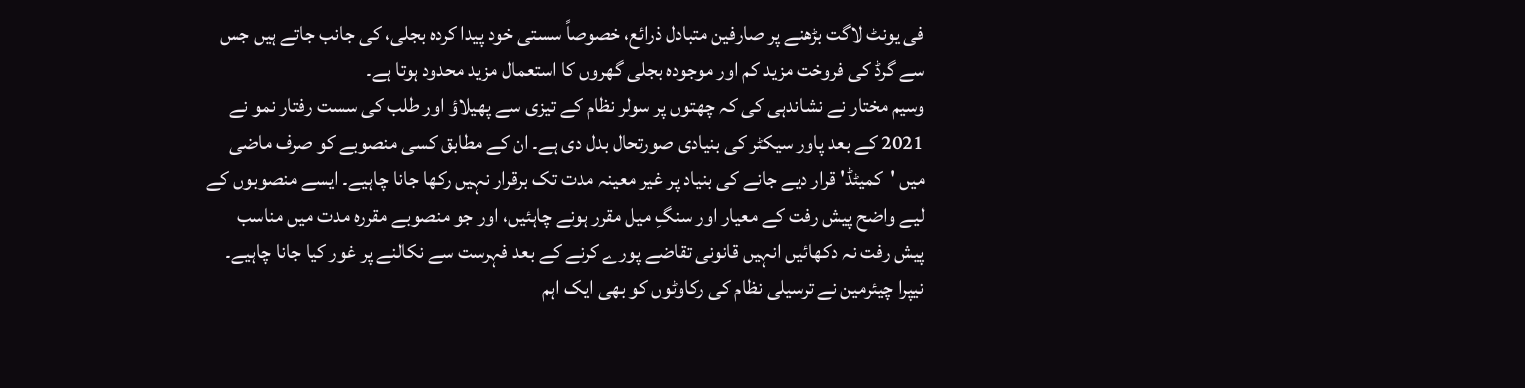فی یونٹ لاگت بڑھنے پر صارفین متبادل ذرائع، خصوصاً سستی خود پیدا کردہ بجلی، کی جانب جاتے ہیں جس سے گرڈ کی فروخت مزید کم اور موجودہ بجلی گھروں کا استعمال مزید محدود ہوتا ہے۔
وسیم مختار نے نشاندہی کی کہ چھتوں پر سولر نظام کے تیزی سے پھیلاؤ اور طلب کی سست رفتار نمو نے 2021 کے بعد پاور سیکٹر کی بنیادی صورتحال بدل دی ہے۔ ان کے مطابق کسی منصوبے کو صرف ماضی میں 'کمیٹڈ' قرار دیے جانے کی بنیاد پر غیر معینہ مدت تک برقرار نہیں رکھا جانا چاہیے۔ ایسے منصوبوں کے لیے واضح پیش رفت کے معیار اور سنگِ میل مقرر ہونے چاہئیں، اور جو منصوبے مقررہ مدت میں مناسب پیش رفت نہ دکھائیں انہیں قانونی تقاضے پورے کرنے کے بعد فہرست سے نکالنے پر غور کیا جانا چاہیے۔
نیپرا چیئرمین نے ترسیلی نظام کی رکاوٹوں کو بھی ایک اہم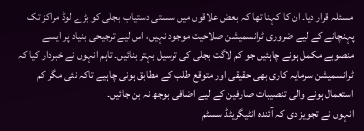مسئلہ قرار دیا۔ ان کا کہنا تھا کہ بعض علاقوں میں سستی دستیاب بجلی کو بڑے لوڈ مراکز تک پہنچانے کے لیے ضروری ٹرانسمیشن صلاحیت موجود نہیں، اس لیے ترجیحی بنیاد پر ایسے منصوبے مکمل ہونے چاہئیں جو کم لاگت بجلی کی ترسیل بہتر بنائیں۔ تاہم انہوں نے خبردار کیا کہ ٹرانسمیشن سرمایہ کاری بھی حقیقی اور متوقع طلب کے مطابق ہونی چاہیے تاکہ نئی مگر کم استعمال ہونے والی تنصیبات صارفین کے لیے اضافی بوجھ نہ بن جائیں۔
انہوں نے تجویز دی کہ آئندہ انٹیگریٹڈ سسٹم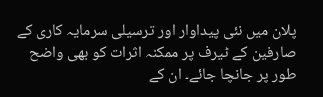پلان میں نئی پیداوار اور ترسیلی سرمایہ کاری کے صارفین کے ٹیرف پر ممکنہ اثرات کو بھی واضح طور پر جانچا جائے۔ ان کے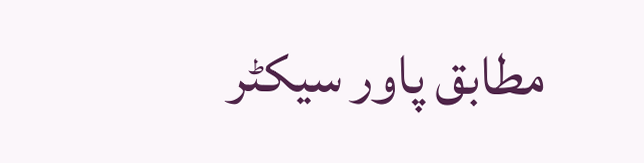مطابق پاور سیکٹر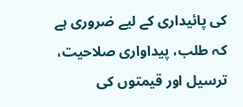کی پائیداری کے لیے ضروری ہے کہ طلب، پیداواری صلاحیت، ترسیل اور قیمتوں کی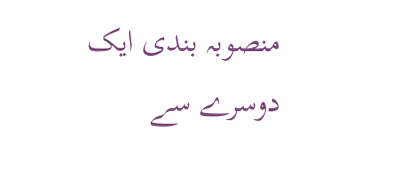منصوبہ بندی ایک دوسرے سے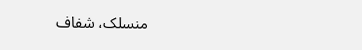منسلک، شفاف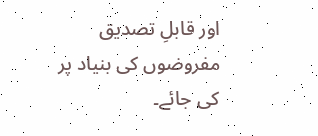اور قابلِ تصدیق مفروضوں کی بنیاد پر کی جائے۔